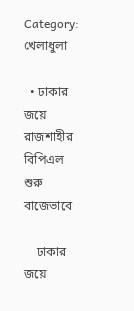Category: খেলাধুলা

  • ঢাকার জয়ে রাজশাহীর বিপিএল শুরু বাজেভাবে

    ঢাকার জয়ে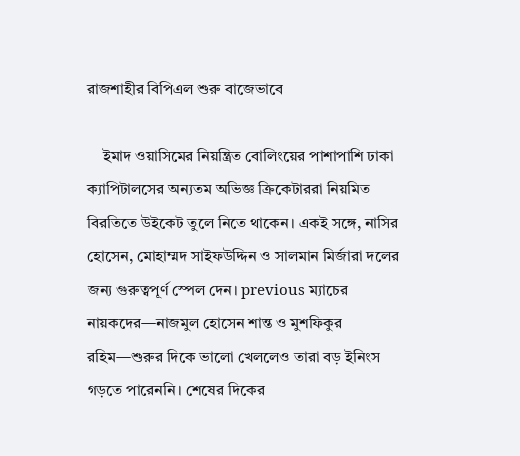রাজশাহীর বিপিএল শুরু বাজেভাবে

    ইমাদ ওয়াসিমের নিয়ন্ত্রিত বোলিংয়ের পাশাপাশি ঢাকা ক্যাপিটালসের অন্যতম অভিজ্ঞ ক্রিকেটাররা নিয়মিত বিরতিতে উইকেট তুলে নিতে থাকেন। একই সঙ্গে, নাসির হোসেন, মোহাম্মদ সাইফউদ্দিন ও সালমান মির্জারা দলের জন্য গুরুত্বপূর্ণ স্পেল দেন। previous ম্যাচের নায়কদের—নাজমুল হোসেন শান্ত ও মুশফিকুর রহিম—শুরুর দিকে ভালো খেললেও তারা বড় ইনিংস গড়তে পারেননি। শেষের দিকের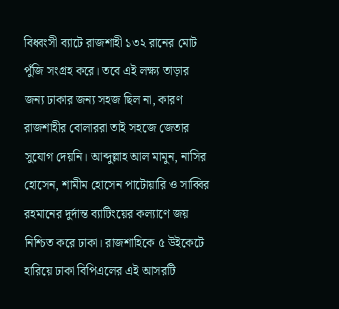বিধ্বংসী ব্যাটে রাজশাহী ১৩২ রানের মোট পুঁজি সংগ্রহ করে। তবে এই লক্ষ্য তাড়ার জন্য ঢাকার জন্য সহজ ছিল না, কারণ রাজশাহীর বোলাররা তাই সহজে জেতার সুযোগ দেয়নি। আব্দুল্লাহ আল মামুন, নাসির হোসেন, শামীম হোসেন পাটোয়ারি ও সাব্বির রহমানের দুর্দান্ত ব্যাটিংয়ের কল্যাণে জয় নিশ্চিত করে ঢাকা। রাজশাহিকে ৫ উইকেটে হারিয়ে ঢাকা বিপিএলের এই আসরটি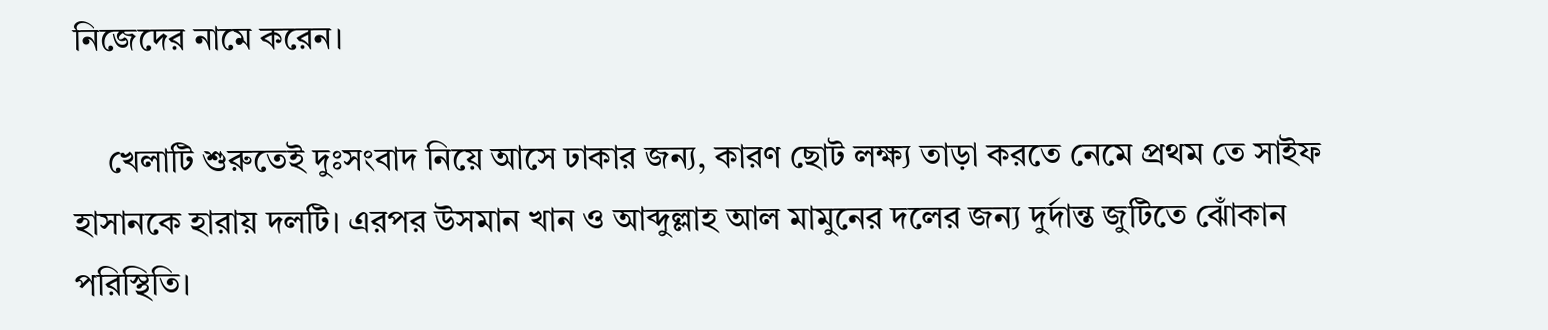নিজেদের নামে করেন।

    খেলাটি শুরুতেই দুঃসংবাদ নিয়ে আসে ঢাকার জন্য, কারণ ছোট লক্ষ্য তাড়া করতে নেমে প্রথম তে সাইফ হাসানকে হারায় দলটি। এরপর উসমান খান ও আব্দুল্লাহ আল মামুনের দলের জন্য দুর্দান্ত জুটিতে ঝোঁকান পরিস্থিতি।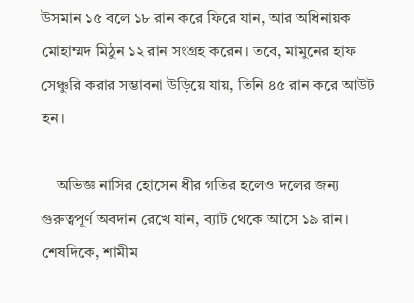উসমান ১৫ বলে ১৮ রান করে ফিরে যান, আর অধিনায়ক মোহাম্মদ মিঠুন ১২ রান সংগ্রহ করেন। তবে, মামুনের হাফ সেঞ্চুরি করার সম্ভাবনা উড়িয়ে যায়, তিনি ৪৫ রান করে আউট হন।

    অভিজ্ঞ নাসির হোসেন ধীর গতির হলেও দলের জন্য গুরুত্বপূর্ণ অবদান রেখে যান, ব্যাট থেকে আসে ১৯ রান। শেষদিকে, শামীম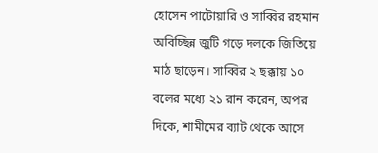হোসেন পাটোয়ারি ও সাব্বির রহমান অবিচ্ছিন্ন জুটি গড়ে দলকে জিতিয়ে মাঠ ছাড়েন। সাব্বির ২ ছক্কায় ১০ বলের মধ্যে ২১ রান করেন, অপর দিকে, শামীমের ব্যাট থেকে আসে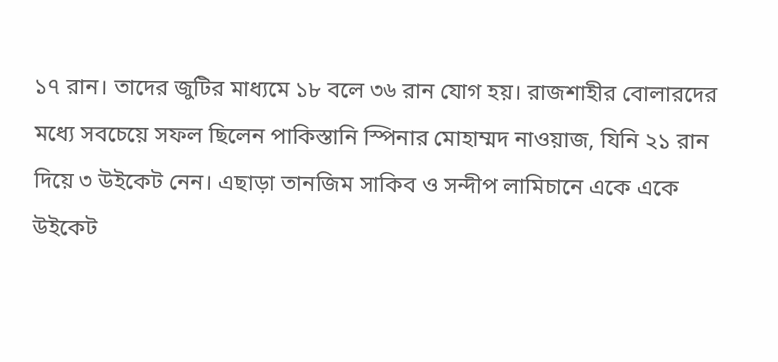১৭ রান। তাদের জুটির মাধ্যমে ১৮ বলে ৩৬ রান যোগ হয়। রাজশাহীর বোলারদের মধ্যে সবচেয়ে সফল ছিলেন পাকিস্তানি স্পিনার মোহাম্মদ নাওয়াজ, যিনি ২১ রান দিয়ে ৩ উইকেট নেন। এছাড়া তানজিম সাকিব ও সন্দীপ লামিচানে একে একে উইকেট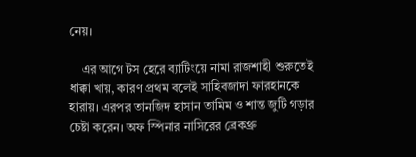নেয়।

    এর আগে টস হেরে ব্যাটিংয়ে নামা রাজশাহী শুরুতেই ধাক্কা খায়, কারণ প্রথম বলেই সাহিবজাদা ফারহানকে হারায়। এরপর তানজিদ হাসান তামিম ও শান্ত জুটি গড়ার চেষ্টা করেন। অফ স্পিনার নাসিরের ব্রেকথ্রু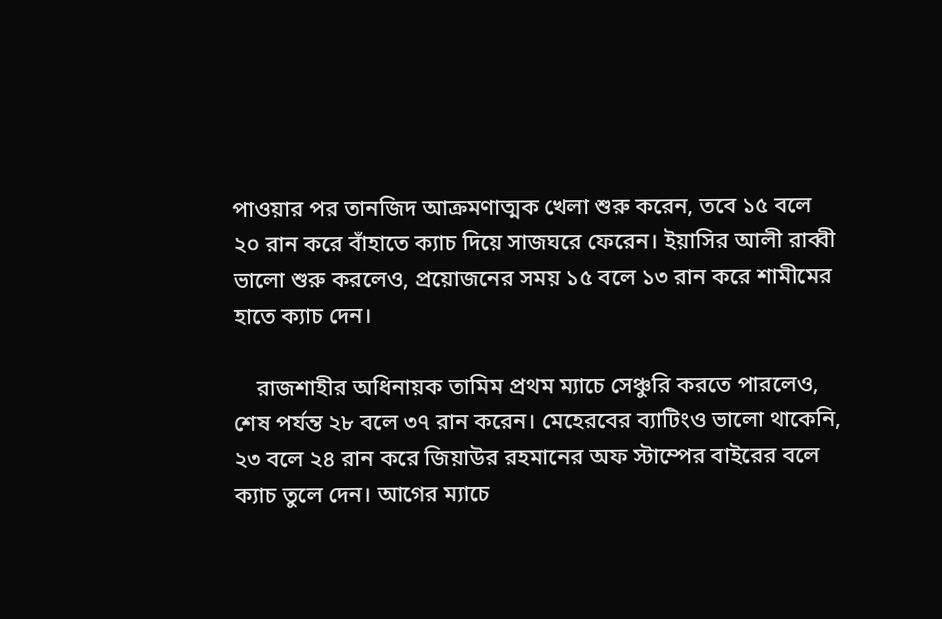পাওয়ার পর তানজিদ আক্রমণাত্মক খেলা শুরু করেন, তবে ১৫ বলে ২০ রান করে বাঁহাতে ক্যাচ দিয়ে সাজঘরে ফেরেন। ইয়াসির আলী রাব্বী ভালো শুরু করলেও, প্রয়োজনের সময় ১৫ বলে ১৩ রান করে শামীমের হাতে ক্যাচ দেন।

    রাজশাহীর অধিনায়ক তামিম প্রথম ম্যাচে সেঞ্চুরি করতে পারলেও, শেষ পর্যন্ত ২৮ বলে ৩৭ রান করেন। মেহেরবের ব্যাটিংও ভালো থাকেনি, ২৩ বলে ২৪ রান করে জিয়াউর রহমানের অফ স্টাম্পের বাইরের বলে ক্যাচ তুলে দেন। আগের ম্যাচে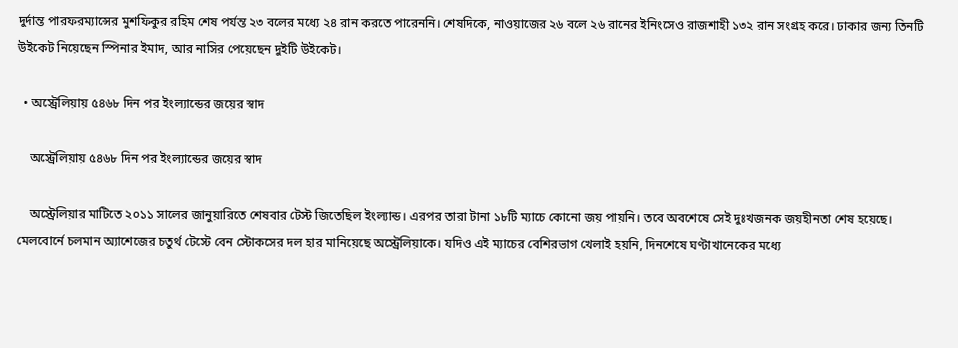দুর্দান্ত পারফরম্যান্সের মুশফিকুর রহিম শেষ পর্যন্ত ২৩ বলের মধ্যে ২৪ রান করতে পারেননি। শেষদিকে, নাওয়াজের ২৬ বলে ২৬ রানের ইনিংসেও রাজশাহী ১৩২ রান সংগ্রহ করে। ঢাকার জন্য তিনটি উইকেট নিয়েছেন স্পিনার ইমাদ, আর নাসির পেয়েছেন দুইটি উইকেট।

  • অস্ট্রেলিয়ায় ৫৪৬৮ দিন পর ইংল্যান্ডের জয়ের স্বাদ

    অস্ট্রেলিয়ায় ৫৪৬৮ দিন পর ইংল্যান্ডের জয়ের স্বাদ

    অস্ট্রেলিয়ার মাটিতে ২০১১ সালের জানুয়ারিতে শেষবার টেস্ট জিতেছিল ইংল্যান্ড। এরপর তারা টানা ১৮টি ম্যাচে কোনো জয় পায়নি। তবে অবশেষে সেই দুঃখজনক জয়হীনতা শেষ হয়েছে। মেলবোর্নে চলমান অ্যাশেজের চতুর্থ টেস্টে বেন স্টোকসের দল হার মানিয়েছে অস্ট্রেলিয়াকে। যদিও এই ম্যাচের বেশিরভাগ খেলাই হয়নি, দিনশেষে ঘণ্টাখানেকের মধ্যে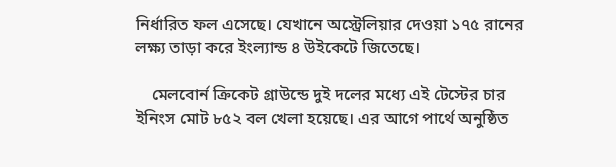নির্ধারিত ফল এসেছে। যেখানে অস্ট্রেলিয়ার দেওয়া ১৭৫ রানের লক্ষ্য তাড়া করে ইংল্যান্ড ৪ উইকেটে জিতেছে।

    মেলবোর্ন ক্রিকেট গ্রাউন্ডে দুই দলের মধ্যে এই টেস্টের চার ইনিংস মোট ৮৫২ বল খেলা হয়েছে। এর আগে পার্থে অনুষ্ঠিত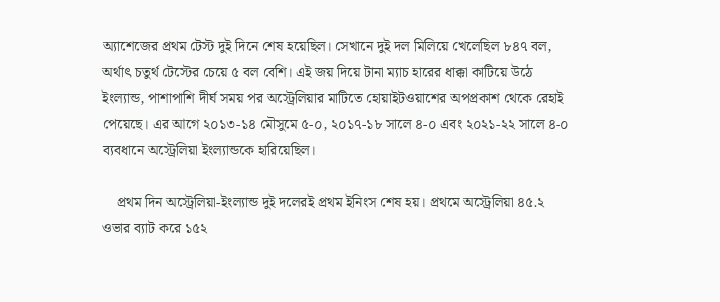অ্যাশেজের প্রথম টেস্ট দুই দিনে শেষ হয়েছিল। সেখানে দুই দল মিলিয়ে খেলেছিল ৮৪৭ বল, অর্থাৎ চতুর্থ টেস্টের চেয়ে ৫ বল বেশি। এই জয় দিয়ে টানা ম্যাচ হারের ধাক্কা কাটিয়ে উঠে ইংল্যান্ড, পাশাপাশি দীর্ঘ সময় পর অস্ট্রেলিয়ার মাটিতে হোয়াইটওয়াশের অপপ্রকাশ থেকে রেহাই পেয়েছে। এর আগে ২০১৩-১৪ মৌসুমে ৫-০, ২০১৭-১৮ সালে ৪-০ এবং ২০২১-২২ সালে ৪-০ ব্যবধানে অস্ট্রেলিয়া ইংল্যান্ডকে হারিয়েছিল।

    প্রথম দিন অস্ট্রেলিয়া-ইংল্যান্ড দুই দলেরই প্রথম ইনিংস শেষ হয়। প্রথমে অস্ট্রেলিয়া ৪৫.২ ওভার ব্যাট করে ১৫২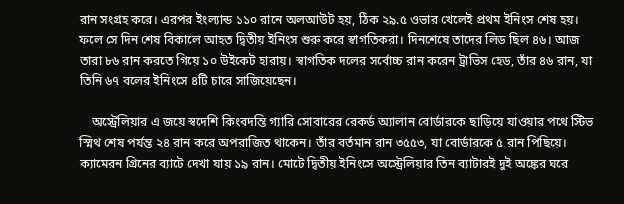রান সংগ্রহ করে। এরপর ইংল্যান্ড ১১০ রানে অলআউট হয়, ঠিক ২৯.৫ ওভার খেলেই প্রথম ইনিংস শেষ হয়। ফলে সে দিন শেষ বিকালে আহত দ্বিতীয় ইনিংস শুরু করে স্বাগতিকরা। দিনশেষে তাদের লিড ছিল ৪৬। আজ তারা ৮৬ রান করতে গিয়ে ১০ উইকেট হারায়। স্বাগতিক দলের সর্বোচ্চ রান করেন ট্রাভিস হেড, তাঁর ৪৬ রান, যা তিনি ৬৭ বলের ইনিংসে ৪টি চারে সাজিয়েছেন।

    অস্ট্রেলিয়ার এ জয়ে স্বদেশি কিংবদন্তি গ্যারি সোবারের রেকর্ড অ্যালান বোর্ডারকে ছাড়িয়ে যাওয়ার পথে স্টিভ স্মিথ শেষ পর্যন্ত ২৪ রান করে অপরাজিত থাকেন। তাঁর বর্তমান রান ৩৫৫৩, যা বোর্ডারকে ৫ রান পিছিয়ে। ক্যামেরন গ্রিনের ব্যাটে দেখা যায় ১৯ রান। মোটে দ্বিতীয় ইনিংসে অস্ট্রেলিয়ার তিন ব্যাটারই দুই অঙ্কের ঘরে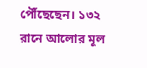পৌঁছেছেন। ১৩২ রানে আলোর মূল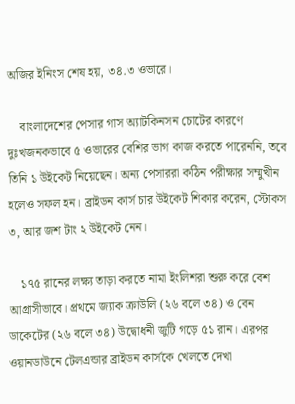অজির ইনিংস শেষ হয়, ৩৪.৩ ওভারে।

    বাংলাদেশের পেসার গাস অ্যাটকিনসন চোটের কারণে দুঃখজনকভাবে ৫ ওভারের বেশির ভাগ কাজ করতে পারেননি, তবে তিনি ১ উইকেট নিয়েছেন। অন্য পেসাররা কঠিন পরীক্ষার সম্মুখীন হলেও সফল হন। ব্রাইডন কার্স চার উইকেট শিকার করেন, স্টোকস ৩, আর জশ টাং ২ উইকেট নেন।

    ১৭৫ রানের লক্ষ্য তাড়া করতে নামা ইংলিশরা শুরু করে বেশ আগ্রাসীভাবে। প্রথমে জ্যাক ক্রাউলি (২৬ বলে ৩৪) ও বেন ডাকেটের (২৬ বলে ৩৪) উদ্বোধনী জুটি গড়ে ৫১ রান। এরপর ওয়ানডাউনে টেলএন্ডার ব্রাইডন কার্সকে খেলতে দেখা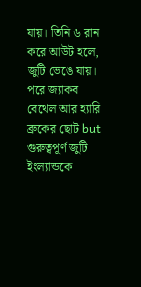যায়। তিনি ৬ রান করে আউট হলে, জুটি ভেঙে যায়। পরে জ্যাকব বেথেল আর হ্যারি ব্রুকের ছোট but গুরুত্বপূর্ণ জুটি ইংল্যান্ডকে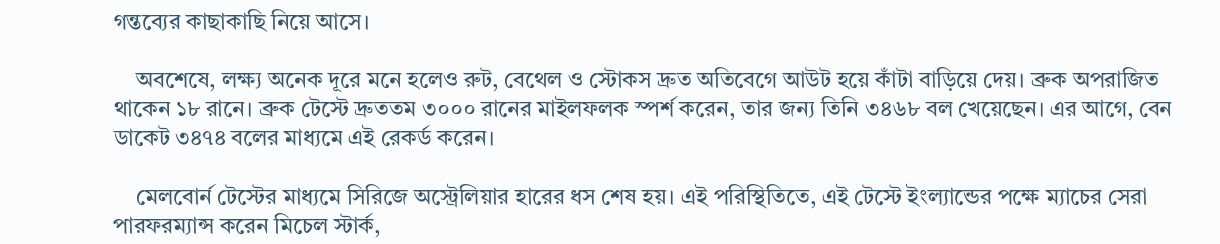গন্তব্যের কাছাকাছি নিয়ে আসে।

    অবশেষে, লক্ষ্য অনেক দূরে মনে হলেও রুট, বেথেল ও স্টোকস দ্রুত অতিবেগে আউট হয়ে কাঁটা বাড়িয়ে দেয়। ব্রুক অপরাজিত থাকেন ১৮ রানে। ব্রুক টেস্টে দ্রুততম ৩০০০ রানের মাইলফলক স্পর্শ করেন, তার জন্য তিনি ৩৪৬৮ বল খেয়েছেন। এর আগে, বেন ডাকেট ৩৪৭৪ বলের মাধ্যমে এই রেকর্ড করেন।

    মেলবোর্ন টেস্টের মাধ্যমে সিরিজে অস্ট্রেলিয়ার হারের ধস শেষ হয়। এই পরিস্থিতিতে, এই টেস্টে ইংল্যান্ডের পক্ষে ম্যাচের সেরা পারফরম্যান্স করেন মিচেল স্টার্ক,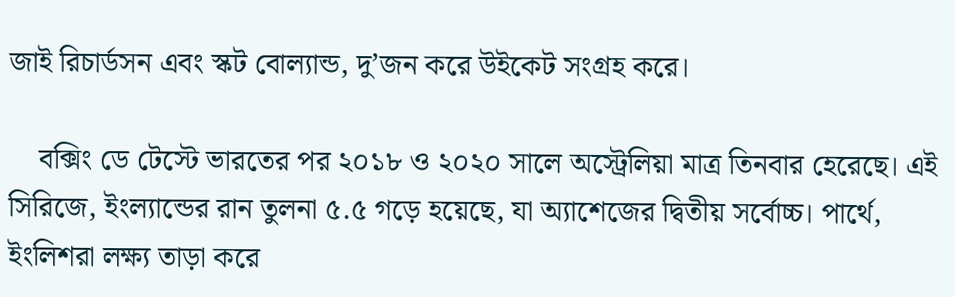জাই রিচার্ডসন এবং স্কট বোল্যান্ড, দু’জন করে উইকেট সংগ্রহ করে।

    বক্সিং ডে টেস্টে ভারতের পর ২০১৮ ও ২০২০ সালে অস্ট্রেলিয়া মাত্র তিনবার হেরেছে। এই সিরিজে, ইংল্যান্ডের রান তুলনা ৫.৫ গড়ে হয়েছে, যা অ্যাশেজের দ্বিতীয় সর্বোচ্চ। পার্থে, ইংলিশরা লক্ষ্য তাড়া করে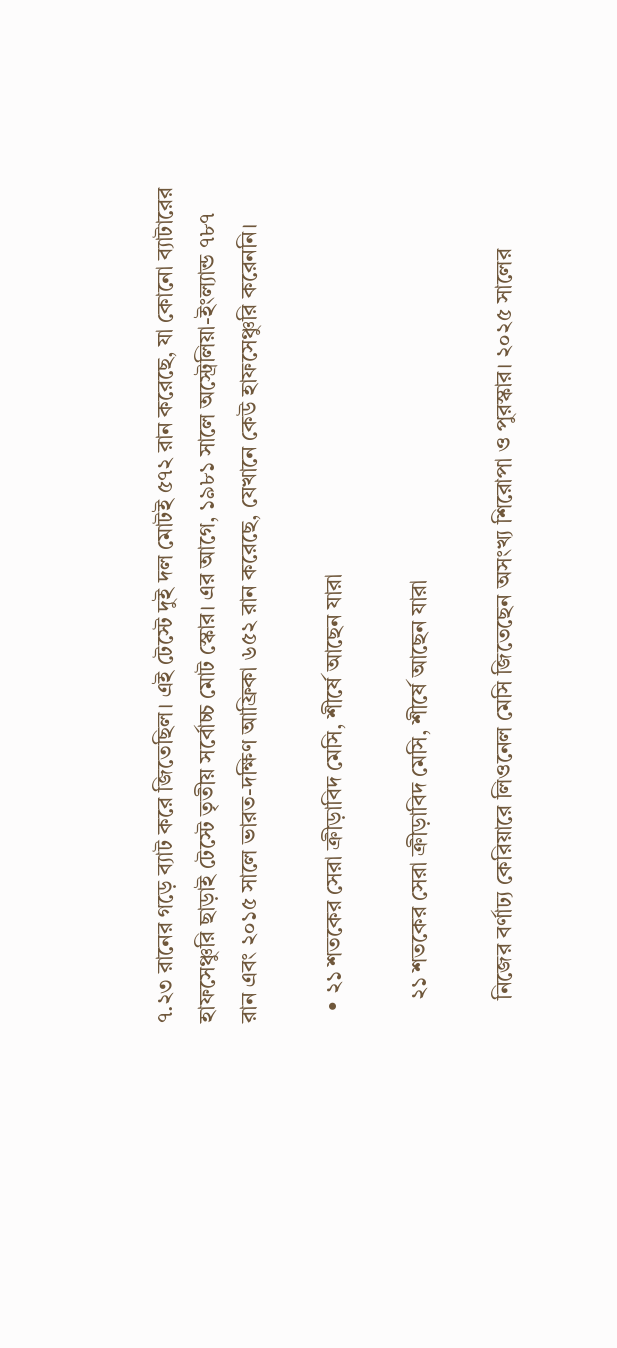৭.২৩ রানের গড়ে ব্যাট করে জিতেছিল। এই টেস্টে দুই দল মোটই ৫৭২ রান করেছে, যা কোনো ব্যাটারের হাফসেঞ্চুরি ছাড়াই টেস্টে তৃতীয় সর্বোচ্চ মোট স্কোর। এর আগে, ১৯৮১ সালে অস্ট্রেলিয়া-ইংল্যান্ড ৭৮৭ রান এবং ২০১৫ সালে ভারত-দক্ষিণ আফ্রিকা ৬৫২ রান করেছে, যেখানে কেউ হাফসেঞ্চুরি করেননি।

  • ২১ শতকের সেরা ক্রীড়াবিদ মেসি, শীর্ষে আছেন যারা

    ২১ শতকের সেরা ক্রীড়াবিদ মেসি, শীর্ষে আছেন যারা

    নিজের বর্ণাঢ্য কেরিয়ারে লিওনেল মেসি জিতেছেন অসংখ্য শিরোপা ও পুরস্কার। ২০২৫ সালের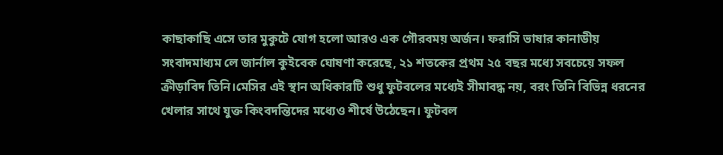কাছাকাছি এসে তার মুকুটে যোগ হলো আরও এক গৌরবময় অর্জন। ফরাসি ভাষার কানাডীয় সংবাদমাধ্যম লে জার্নাল কুইবেক ঘোষণা করেছে, ২১ শতকের প্রথম ২৫ বছর মধ্যে সবচেয়ে সফল ক্রীড়াবিদ তিনি।মেসির এই স্থান অধিকারটি শুধু ফুটবলের মধ্যেই সীমাবদ্ধ নয়, বরং তিনি বিভিন্ন ধরনের খেলার সাথে যুক্ত কিংবদন্তিদের মধ্যেও শীর্ষে উঠেছেন। ফুটবল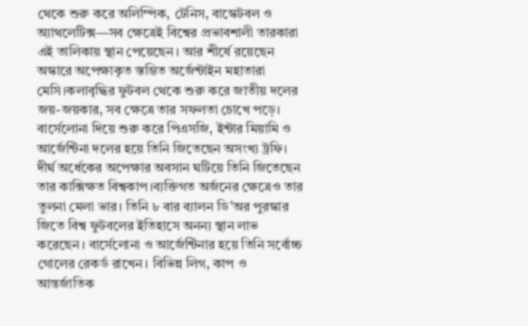থেকে শুরু করে অলিম্পিক, টেনিস, বাস্কেটবল ও অ্যাথলেটিক্স—সব ক্ষেত্রেই বিশ্বের প্রভাবশালী তারকারা এই তালিকায় স্থান পেয়েছেন। আর শীর্ষে রয়েছেন অস্কারে অপেক্ষাকৃত স্তম্ভিত অর্জেন্টাইন মহাতারা মেসি।কলাবৃদ্ধির ফুটবল থেকে শুরু করে জাতীয় দলের জয়-জয়কার, সব ক্ষেত্রে তার সফলতা চোখে পড়ে। বার্সেলোনা দিয়ে শুরু করে পিএসজি, ইন্টার মিয়ামি ও আর্জেন্টিনা দলের হয়ে তিনি জিতেছেন অসংখ্য ট্রফি। দীর্ঘ অর্ধেকের অপেক্ষার অবসান ঘটিয়ে তিনি জিতেছেন তার কাক্সিক্ষত বিশ্বকাপ।ব্যক্তিগত অর্জনের ক্ষেত্রেও তার তুলনা মেলা ভার। তিনি ৮ বার ব্যালন ডি’অর পুরস্কার জিতে বিশ্ব ফুটবলের ইতিহাসে অনন্য স্থান লাভ করেছেন। বার্সেলোনা ও আর্জেন্টিনার হয়ে তিনি সর্বোচ্চ গোলের রেকর্ড রাখেন। বিভিন্ন লিগ, কাপ ও আন্তর্জাতিক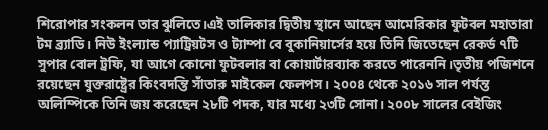শিরোপার সংকলন তার ঝুলিতে।এই তালিকার দ্বিতীয় স্থানে আছেন আমেরিকার ফুটবল মহাতারা টম ব্র্যাডি। নিউ ইংল্যান্ড প্যাট্রিয়টস ও ট্যাম্পা বে বুকানিয়ার্সের হয়ে তিনি জিতেছেন রেকর্ড ৭টি সুপার বোল ট্রফি, যা আগে কোনো ফুটবলার বা কোয়ার্টারব্যাক করতে পারেননি।তৃতীয় পজিশনে রয়েছেন যুক্তরাষ্ট্রের কিংবদন্তি সাঁতারু মাইকেল ফেলপস। ২০০৪ থেকে ২০১৬ সাল পর্যন্ত অলিম্পিকে তিনি জয় করেছেন ২৮টি পদক, যার মধ্যে ২৩টি সোনা। ২০০৮ সালের বেইজিং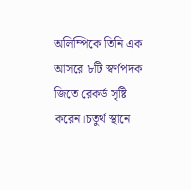অলিম্পিকে তিনি এক আসরে ৮টি স্বর্ণপদক জিতে রেকর্ড সৃষ্টি করেন।চতুর্থ স্থানে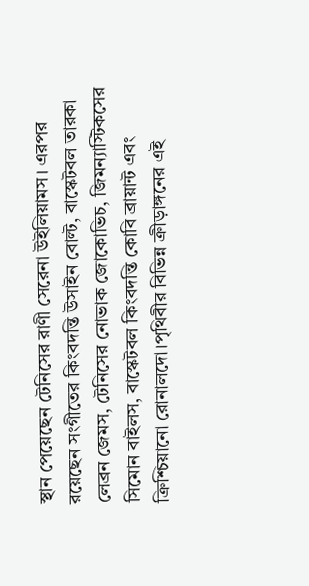স্থান পেয়েছেন টেনিসের রাণী সেরেনা উইলিয়ামস। এরপর রয়েছেন সংগীতের কিংবদন্তি উসাইন বোল্ট, বাস্কেটবল তারকা লেব্রন জেমস, টেনিসের নোভাক জোকোভিচ, জিমন্যাস্টিকসের সিমোন বাইলস, বাস্কেটবল কিংবদন্তি কোবি ব্রায়ান্ট এবং ক্রিশ্চিয়ানো রোনালদো।পৃথিবীর বিভিন্ন ক্রীড়াঙ্গনের এই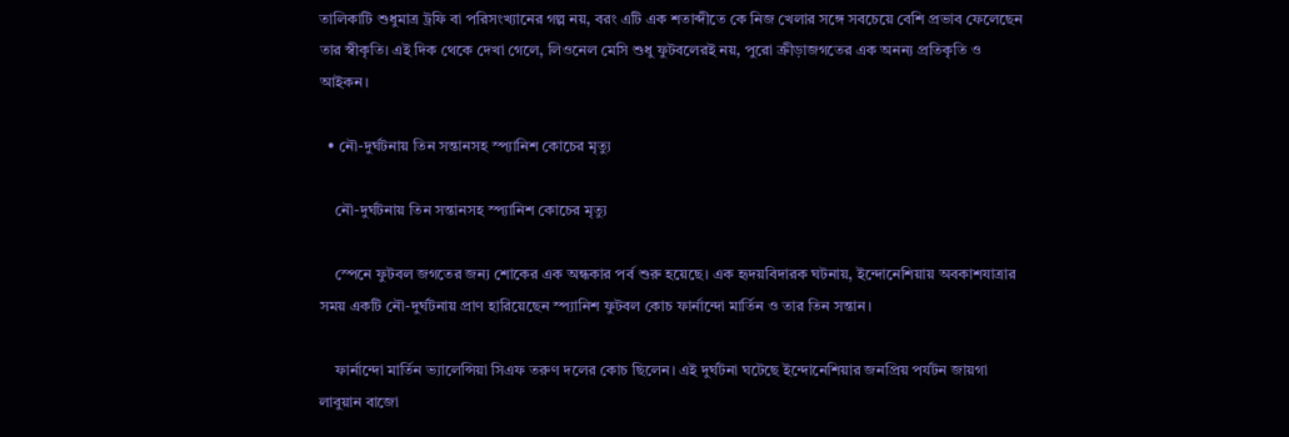তালিকাটি শুধুমাত্র ট্রফি বা পরিসংখ্যানের গল্প নয়, বরং এটি এক শতাব্দীতে কে নিজ খেলার সঙ্গে সবচেয়ে বেশি প্রভাব ফেলেছেন তার স্বীকৃতি। এই দিক থেকে দেখা গেলে, লিওনেল মেসি শুধু ফুটবলেরই নয়, পুরো ক্রীড়াজগতের এক অনন্য প্রতিকৃতি ও আইকন।

  • নৌ-দুর্ঘটনায় তিন সন্তানসহ স্প্যানিশ কোচের মৃত্যু

    নৌ-দুর্ঘটনায় তিন সন্তানসহ স্প্যানিশ কোচের মৃত্যু

    স্পেনে ফুটবল জগতের জন্য শোকের এক অন্ধকার পর্ব শুরু হয়েছে। এক হৃদয়বিদারক ঘটনায়, ইন্দোনেশিয়ায় অবকাশযাত্রার সময় একটি নৌ-দুর্ঘটনায় প্রাণ হারিয়েছেন স্প্যানিশ ফুটবল কোচ ফার্নান্দো মার্তিন ও তার তিন সন্তান।

    ফার্নান্দো মার্তিন ভ্যালেন্সিয়া সিএফ তরুণ দলের কোচ ছিলেন। এই দুর্ঘটনা ঘটেছে ইন্দোনেশিয়ার জনপ্রিয় পর্যটন জায়গা লাবুয়ান বাজো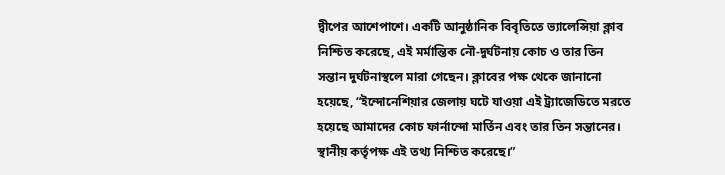দ্বীপের আশেপাশে। একটি আনুষ্ঠানিক বিবৃতিতে ভ্যালেন্সিয়া ক্লাব নিশ্চিত করেছে, এই মর্মান্তিক নৌ-দুর্ঘটনায় কোচ ও তার তিন সন্তান দুর্ঘটনাস্থলে মারা গেছেন। ক্লাবের পক্ষ থেকে জানানো হয়েছে, “ইন্দোনেশিয়ার জেলায় ঘটে যাওয়া এই ট্র্যাজেডিতে মরতে হয়েছে আমাদের কোচ ফার্নান্দো মার্তিন এবং তার তিন সন্তানের। স্থানীয় কর্তৃপক্ষ এই তথ্য নিশ্চিত করেছে।”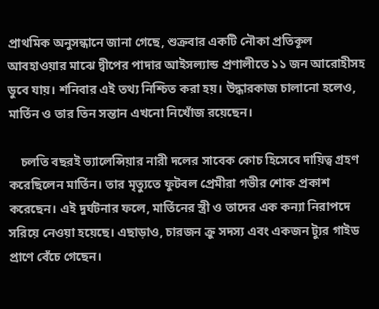প্রাথমিক অনুসন্ধানে জানা গেছে, শুক্রবার একটি নৌকা প্রতিকূল আবহাওয়ার মাঝে দ্বীপের পাদার আইসল্যান্ড প্রণালীতে ১১ জন আরোহীসহ ডুবে যায়। শনিবার এই তথ্য নিশ্চিত করা হয়। উদ্ধারকাজ চালানো হলেও, মার্তিন ও তার তিন সন্তান এখনো নিখোঁজ রয়েছেন।

    চলতি বছরই ভ্যালেন্সিয়ার নারী দলের সাবেক কোচ হিসেবে দায়িত্ব গ্রহণ করেছিলেন মার্তিন। তার মৃত্যুতে ফুটবল প্রেমীরা গভীর শোক প্রকাশ করেছেন। এই দুর্ঘটনার ফলে, মার্তিনের স্ত্রী ও তাদের এক কন্যা নিরাপদে সরিয়ে নেওয়া হয়েছে। এছাড়াও, চারজন ক্রু সদস্য এবং একজন ট্যুর গাইড প্রাণে বেঁচে গেছেন।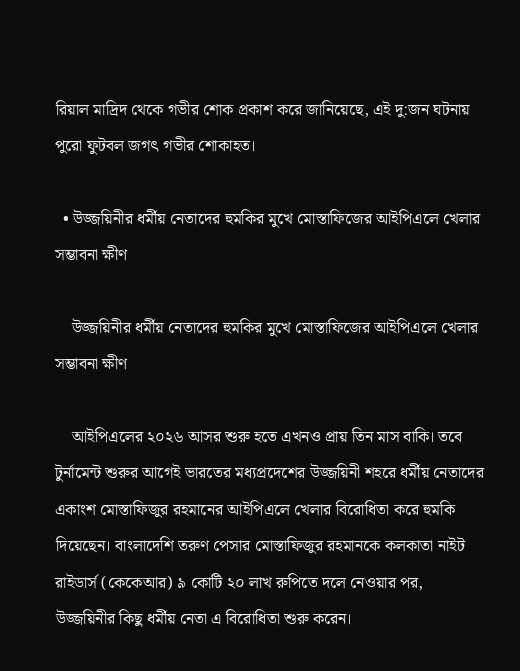রিয়াল মাদ্রিদ থেকে গভীর শোক প্রকাশ করে জানিয়েছে, এই দু:জন ঘটনায় পুরো ফুটবল জগৎ গভীর শোকাহত।

  • উজ্জয়িনীর ধর্মীয় নেতাদের হুমকির মুখে মোস্তাফিজের আইপিএলে খেলার সম্ভাবনা ক্ষীণ

    উজ্জয়িনীর ধর্মীয় নেতাদের হুমকির মুখে মোস্তাফিজের আইপিএলে খেলার সম্ভাবনা ক্ষীণ

    আইপিএলের ২০২৬ আসর শুরু হতে এখনও প্রায় তিন মাস বাকি। তবে টুর্নামেন্ট শুরুর আগেই ভারতের মধ্যপ্রদেশের উজ্জয়িনী শহরে ধর্মীয় নেতাদের একাংশ মোস্তাফিজুর রহমানের আইপিএলে খেলার বিরোধিতা করে হুমকি দিয়েছেন। বাংলাদেশি তরুণ পেসার মোস্তাফিজুর রহমানকে কলকাতা নাইট রাইডার্স (কেকেআর) ৯ কোটি ২০ লাখ রুপিতে দলে নেওয়ার পর, উজ্জয়িনীর কিছু ধর্মীয় নেতা এ বিরোধিতা শুরু করেন।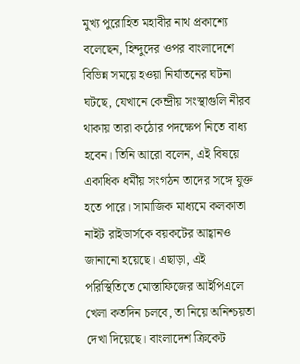মুখ্য পুরোহিত মহাবীর নাথ প্রকাশ্যে বলেছেন, হিন্দুদের ওপর বাংলাদেশে বিভিন্ন সময়ে হওয়া নির্যাতনের ঘটনা ঘটছে, যেখানে কেন্দ্রীয় সংস্থাগুলি নীরব থাকায় তারা কঠোর পদক্ষেপ নিতে বাধ্য হবেন। তিনি আরো বলেন, এই বিষয়ে একাধিক ধর্মীয় সংগঠন তাদের সঙ্গে যুক্ত হতে পারে। সামাজিক মাধ্যমে কলকাতা নাইট রাইডার্সকে বয়কটের আহ্বানও জানানো হয়েছে। এছাড়া, এই পরিস্থিতিতে মোস্তাফিজের আইপিএলে খেলা কতদিন চলবে, তা নিয়ে অনিশ্চয়তা দেখা দিয়েছে। বাংলাদেশ ক্রিকেট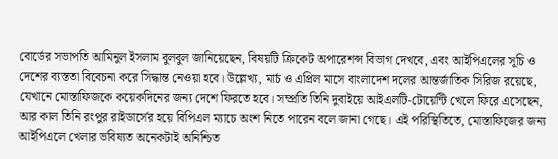বোর্ডের সভাপতি আমিনুল ইসলাম বুলবুল জানিয়েছেন, বিষয়টি ক্রিকেট অপারেশন্স বিভাগ দেখবে, এবং আইপিএলের সূচি ও দেশের ব্যস্ততা বিবেচনা করে সিদ্ধান্ত নেওয়া হবে। উল্লেখ্য, মার্চ ও এপ্রিল মাসে বাংলাদেশ দলের আন্তর্জাতিক সিরিজ রয়েছে, যেখানে মোস্তাফিজকে কয়েকদিনের জন্য দেশে ফিরতে হবে। সম্প্রতি তিনি দুবাইয়ে আইএলটি-টোয়েন্টি খেলে ফিরে এসেছেন, আর কাল তিনি রংপুর রাইডার্সের হয়ে বিপিএল ম্যাচে অংশ নিতে পারেন বলে জানা গেছে। এই পরিস্থিতিতে, মোস্তাফিজের জন্য আইপিএলে খেলার ভবিষ্যত অনেকটাই অনিশ্চিত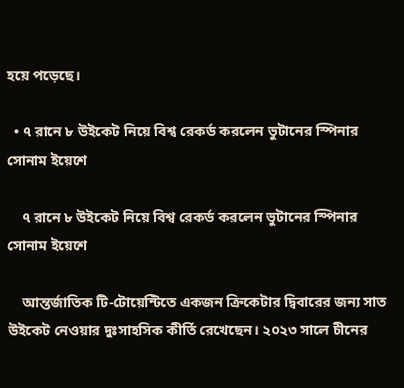হয়ে পড়েছে।

  • ৭ রানে ৮ উইকেট নিয়ে বিশ্ব রেকর্ড করলেন ভুটানের স্পিনার সোনাম ইয়েশে

    ৭ রানে ৮ উইকেট নিয়ে বিশ্ব রেকর্ড করলেন ভুটানের স্পিনার সোনাম ইয়েশে

    আন্তর্জাতিক টি-টোয়েন্টিতে একজন ক্রিকেটার দ্বিবারের জন্য সাত উইকেট নেওয়ার দুঃসাহসিক কীর্তি রেখেছেন। ২০২৩ সালে চীনের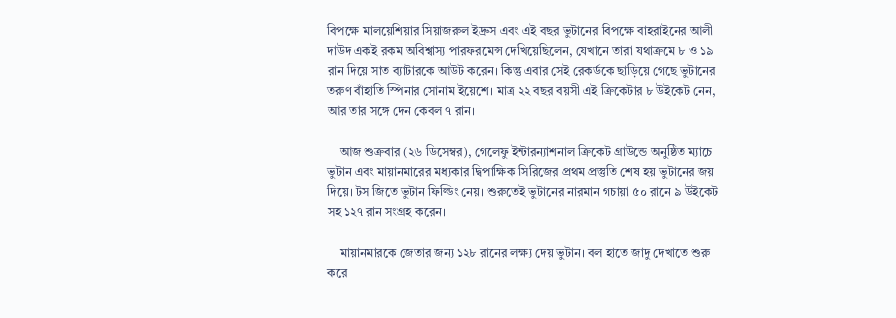বিপক্ষে মালয়েশিয়ার সিয়াজরুল ইদ্রুস এবং এই বছর ভুটানের বিপক্ষে বাহরাইনের আলী দাউদ একই রকম অবিশ্বাস্য পারফরমেন্স দেখিয়েছিলেন, যেখানে তারা যথাক্রমে ৮ ও ১৯ রান দিয়ে সাত ব্যাটারকে আউট করেন। কিন্তু এবার সেই রেকর্ডকে ছাড়িয়ে গেছে ভুটানের তরুণ বাঁহাতি স্পিনার সোনাম ইয়েশে। মাত্র ২২ বছর বয়সী এই ক্রিকেটার ৮ উইকেট নেন, আর তার সঙ্গে দেন কেবল ৭ রান।

    আজ শুক্রবার (২৬ ডিসেম্বর), গেলেফু ইন্টারন্যাশনাল ক্রিকেট গ্রাউন্ডে অনুষ্ঠিত ম্যাচে ভুটান এবং মায়ানমারের মধ্যকার দ্বিপাক্ষিক সিরিজের প্রথম প্রস্তুতি শেষ হয় ভুটানের জয় দিয়ে। টস জিতে ভুটান ফিল্ডিং নেয়। শুরুতেই ভুটানের নারমান গচায়া ৫০ রানে ৯ উইকেট সহ ১২৭ রান সংগ্রহ করেন।

    মায়ানমারকে জেতার জন্য ১২৮ রানের লক্ষ্য দেয় ভুটান। বল হাতে জাদু দেখাতে শুরু করে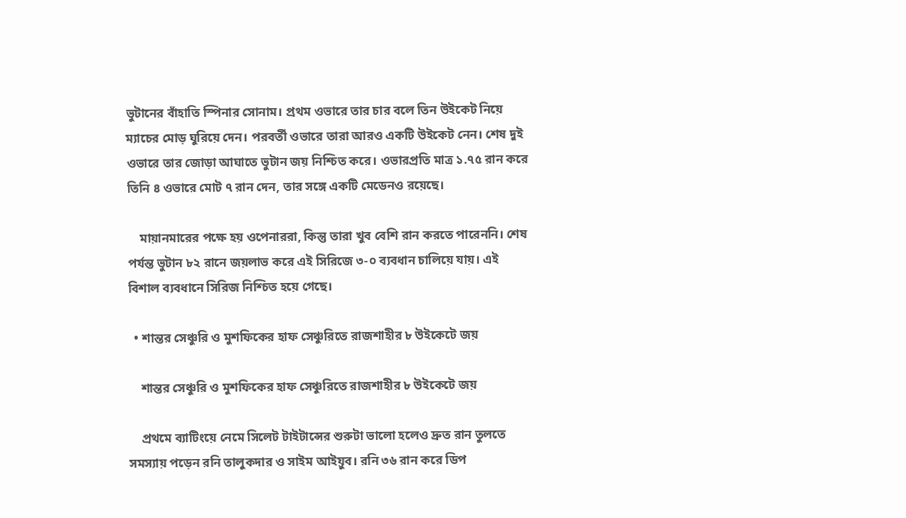ভুটানের বাঁহাতি স্পিনার সোনাম। প্রথম ওভারে তার চার বলে তিন উইকেট নিয়ে ম্যাচের মোড় ঘুরিয়ে দেন। পরবর্তী ওভারে তারা আরও একটি উইকেট নেন। শেষ দুই ওভারে তার জোড়া আঘাতে ভুটান জয় নিশ্চিত করে। ওভারপ্রতি মাত্র ১.৭৫ রান করে তিনি ৪ ওভারে মোট ৭ রান দেন, তার সঙ্গে একটি মেডেনও রয়েছে।

    মায়ানমারের পক্ষে হয় ওপেনাররা, কিন্তু তারা খুব বেশি রান করতে পারেননি। শেষ পর্যন্ত ভুটান ৮২ রানে জয়লাভ করে এই সিরিজে ৩-০ ব্যবধান চালিয়ে যায়। এই বিশাল ব্যবধানে সিরিজ নিশ্চিত হয়ে গেছে।

  • শান্তর সেঞ্চুরি ও মুশফিকের হাফ সেঞ্চুরিতে রাজশাহীর ৮ উইকেটে জয়

    শান্তর সেঞ্চুরি ও মুশফিকের হাফ সেঞ্চুরিতে রাজশাহীর ৮ উইকেটে জয়

    প্রথমে ব্যাটিংয়ে নেমে সিলেট টাইটান্সের শুরুটা ভালো হলেও দ্রুত রান তুলতে সমস্যায় পড়েন রনি তালুকদার ও সাইম আইয়ুব। রনি ৩৬ রান করে ডিপ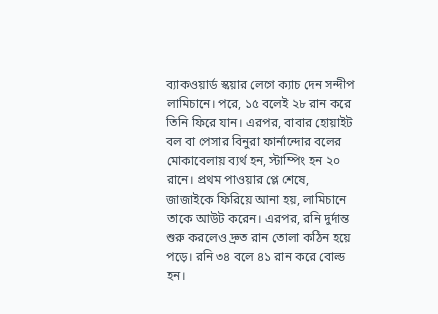ব্যাকওয়ার্ড স্কয়ার লেগে ক্যাচ দেন সন্দীপ লামিচানে। পরে, ১৫ বলেই ২৮ রান করে তিনি ফিরে যান। এরপর, বাবার হোয়াইট বল বা পেসার বিনুরা ফার্নান্দোর বলের মোকাবেলায় ব্যর্থ হন, স্টাম্পিং হন ২০ রানে। প্রথম পাওয়ার প্লে শেষে, জাজাইকে ফিরিয়ে আনা হয়, লামিচানে তাকে আউট করেন। এরপর, রনি দুর্দান্ত শুরু করলেও দ্রুত রান তোলা কঠিন হয়ে পড়ে। রনি ৩৪ বলে ৪১ রান করে বোল্ড হন।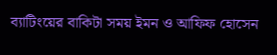ব্যাটিংয়ের বাকিটা সময় ইমন ও আফিফ হোসেন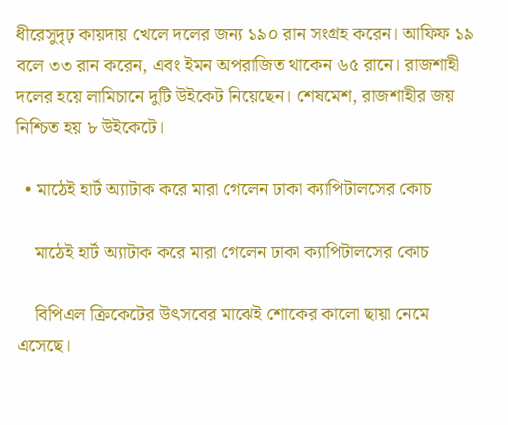ধীরেসুদৃঢ় কায়দায় খেলে দলের জন্য ১৯০ রান সংগ্রহ করেন। আফিফ ১৯ বলে ৩৩ রান করেন, এবং ইমন অপরাজিত থাকেন ৬৫ রানে। রাজশাহী দলের হয়ে লামিচানে দুটি উইকেট নিয়েছেন। শেষমেশ, রাজশাহীর জয় নিশ্চিত হয় ৮ উইকেটে।

  • মাঠেই হার্ট অ্যাটাক করে মারা গেলেন ঢাকা ক্যাপিটালসের কোচ

    মাঠেই হার্ট অ্যাটাক করে মারা গেলেন ঢাকা ক্যাপিটালসের কোচ

    বিপিএল ক্রিকেটের উৎসবের মাঝেই শোকের কালো ছায়া নেমে এসেছে।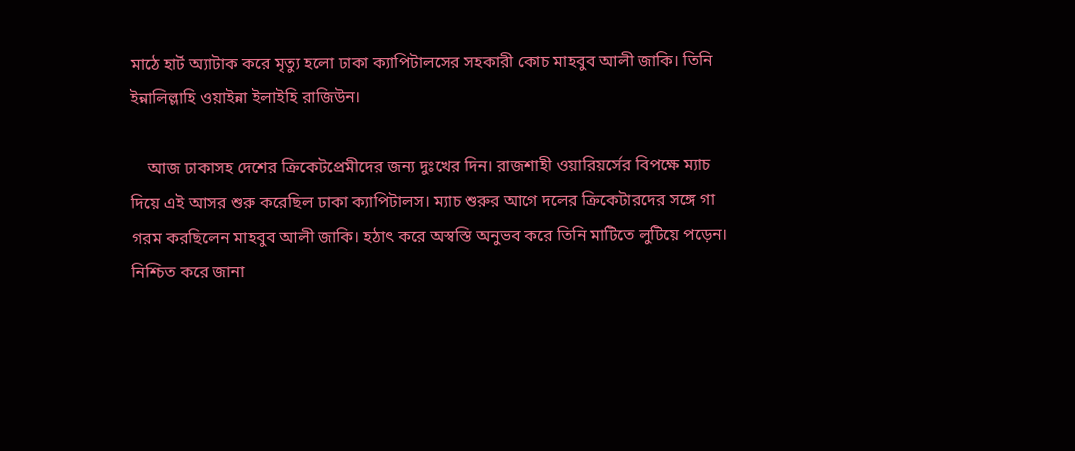মাঠে হার্ট অ্যাটাক করে মৃত্যু হলো ঢাকা ক্যাপিটালসের সহকারী কোচ মাহবুব আলী জাকি। তিনি ইন্নালিল্লাহি ওয়াইন্না ইলাইহি রাজিউন।

    আজ ঢাকাসহ দেশের ক্রিকেটপ্রেমীদের জন্য দুঃখের দিন। রাজশাহী ওয়ারিয়র্সের বিপক্ষে ম্যাচ দিয়ে এই আসর শুরু করেছিল ঢাকা ক্যাপিটালস। ম্যাচ শুরুর আগে দলের ক্রিকেটারদের সঙ্গে গা গরম করছিলেন মাহবুব আলী জাকি। হঠাৎ করে অস্বস্তি অনুভব করে তিনি মাটিতে লুটিয়ে পড়েন। নিশ্চিত করে জানা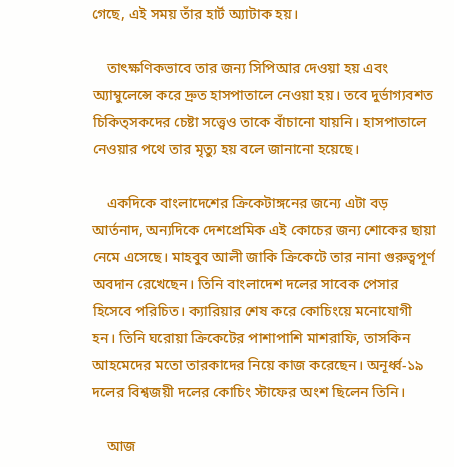গেছে, এই সময় তাঁর হার্ট অ্যাটাক হয়।

    তাৎক্ষণিকভাবে তার জন্য সিপিআর দেওয়া হয় এবং অ্যাম্বুলেন্সে করে দ্রুত হাসপাতালে নেওয়া হয়। তবে দুর্ভাগ্যবশত চিকিত্সকদের চেষ্টা সত্ত্বেও তাকে বাঁচানো যায়নি। হাসপাতালে নেওয়ার পথে তার মৃত্যু হয় বলে জানানো হয়েছে।

    একদিকে বাংলাদেশের ক্রিকেটাঙ্গনের জন্যে এটা বড় আর্তনাদ, অন্যদিকে দেশপ্রেমিক এই কোচের জন্য শোকের ছায়া নেমে এসেছে। মাহবুব আলী জাকি ক্রিকেটে তার নানা গুরুত্বপূর্ণ অবদান রেখেছেন। তিনি বাংলাদেশ দলের সাবেক পেসার হিসেবে পরিচিত। ক্যারিয়ার শেষ করে কোচিংয়ে মনোযোগী হন। তিনি ঘরোয়া ক্রিকেটের পাশাপাশি মাশরাফি, তাসকিন আহমেদের মতো তারকাদের নিয়ে কাজ করেছেন। অনূর্ধ্ব-১৯ দলের বিশ্বজয়ী দলের কোচিং স্টাফের অংশ ছিলেন তিনি।

    আজ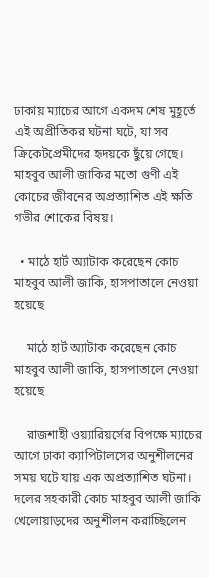ঢাকায় ম্যাচের আগে একদম শেষ মুহূর্তে এই অপ্রীতিকর ঘটনা ঘটে, যা সব ক্রিকেটপ্রেমীদের হৃদয়কে ছুঁয়ে গেছে। মাহবুব আলী জাকির মতো গুণী এই কোচের জীবনের অপ্রত্যাশিত এই ক্ষতি গভীর শোকের বিষয়।

  • মাঠে হার্ট অ্যাটাক করেছেন কোচ মাহবুব আলী জাকি, হাসপাতালে নেওয়া হয়েছে

    মাঠে হার্ট অ্যাটাক করেছেন কোচ মাহবুব আলী জাকি, হাসপাতালে নেওয়া হয়েছে

    রাজশাহী ওয়্যারিয়র্সের বিপক্ষে ম্যাচের আগে ঢাকা ক্যাপিটালসের অনুশীলনের সময় ঘটে যায় এক অপ্রত্যাশিত ঘটনা। দলের সহকারী কোচ মাহবুব আলী জাকি খেলোয়াড়দের অনুশীলন করাচ্ছিলেন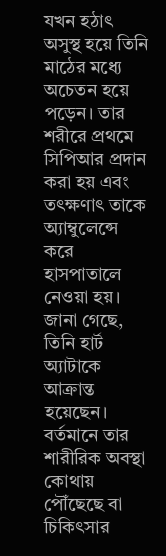যখন হঠাৎ অসুস্থ হয়ে তিনি মাঠের মধ্যে অচেতন হয়ে পড়েন। তার শরীরে প্রথমে সিপিআর প্রদান করা হয় এবং তৎক্ষণাৎ তাকে অ্যাম্বুলেন্সে করে হাসপাতালে নেওয়া হয়। জানা গেছে, তিনি হার্ট অ্যাটাকে আক্রান্ত হয়েছেন। বর্তমানে তার শারীরিক অবস্থা কোথায় পৌঁছেছে বা চিকিৎসার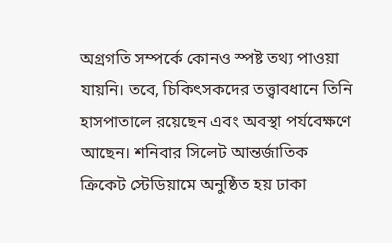অগ্রগতি সম্পর্কে কোনও স্পষ্ট তথ্য পাওয়া যায়নি। তবে, চিকিৎসকদের তত্ত্বাবধানে তিনি হাসপাতালে রয়েছেন এবং অবস্থা পর্যবেক্ষণে আছেন। শনিবার সিলেট আন্তর্জাতিক ক্রিকেট স্টেডিয়ামে অনুষ্ঠিত হয় ঢাকা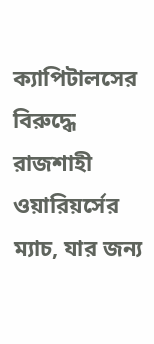ক্যাপিটালসের বিরুদ্ধে রাজশাহী ওয়ারিয়র্সের ম্যাচ, যার জন্য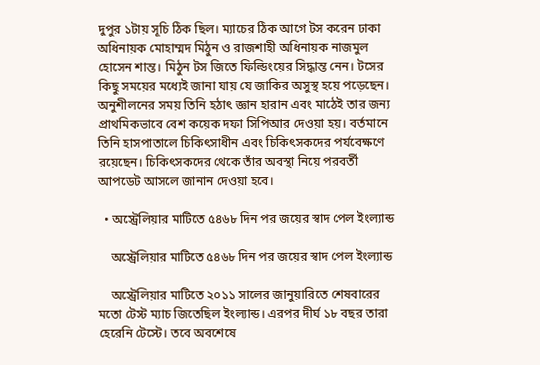দুপুর ১টায় সূচি ঠিক ছিল। ম্যাচের ঠিক আগে টস করেন ঢাকা অধিনায়ক মোহাম্মদ মিঠুন ও রাজশাহী অধিনায়ক নাজমুল হোসেন শান্ত। মিঠুন টস জিতে ফিল্ডিংয়ের সিদ্ধান্ত নেন। টসের কিছু সময়ের মধ্যেই জানা যায় যে জাকির অসুস্থ হয়ে পড়েছেন। অনুশীলনের সময় তিনি হঠাৎ জ্ঞান হারান এবং মাঠেই তার জন্য প্রাথমিকভাবে বেশ কয়েক দফা সিপিআর দেওয়া হয়। বর্তমানে তিনি হাসপাতালে চিকিৎসাধীন এবং চিকিৎসকদের পর্যবেক্ষণে রয়েছেন। চিকিৎসকদের থেকে তাঁর অবস্থা নিয়ে পরবর্তী আপডেট আসলে জানান দেওয়া হবে।

  • অস্ট্রেলিয়ার মাটিতে ৫৪৬৮ দিন পর জয়ের স্বাদ পেল ইংল্যান্ড

    অস্ট্রেলিয়ার মাটিতে ৫৪৬৮ দিন পর জয়ের স্বাদ পেল ইংল্যান্ড

    অস্ট্রেলিয়ার মাটিতে ২০১১ সালের জানুয়ারিতে শেষবারের মতো টেস্ট ম্যাচ জিতেছিল ইংল্যান্ড। এরপর দীর্ঘ ১৮ বছর তারা হেরেনি টেস্টে। তবে অবশেষে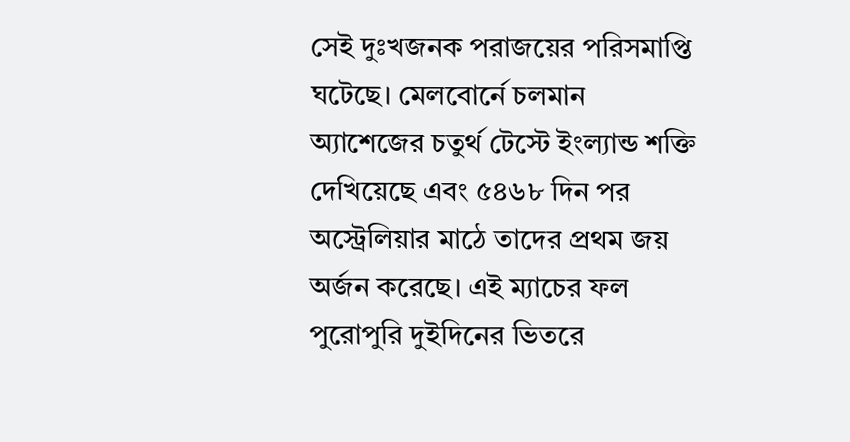সেই দুঃখজনক পরাজয়ের পরিসমাপ্তি ঘটেছে। মেলবোর্নে চলমান অ্যাশেজের চতুর্থ টেস্টে ইংল্যান্ড শক্তি দেখিয়েছে এবং ৫৪৬৮ দিন পর অস্ট্রেলিয়ার মাঠে তাদের প্রথম জয় অর্জন করেছে। এই ম্যাচের ফল পুরোপুরি দুইদিনের ভিতরে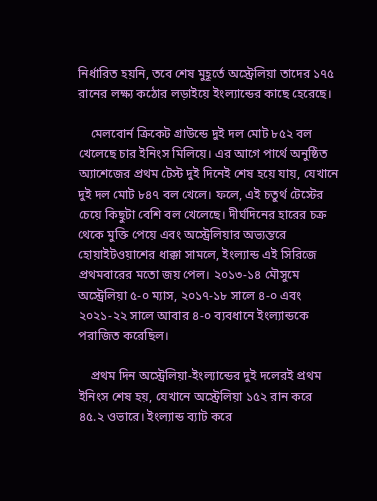নির্ধারিত হয়নি, তবে শেষ মুহূর্তে অস্ট্রেলিয়া তাদের ১৭৫ রানের লক্ষ্য কঠোর লড়াইয়ে ইংল্যান্ডের কাছে হেরেছে।

    মেলবোর্ন ক্রিকেট গ্রাউন্ডে দুই দল মোট ৮৫২ বল খেলেছে চার ইনিংস মিলিয়ে। এর আগে পার্থে অনুষ্ঠিত অ্যাশেজের প্রথম টেস্ট দুই দিনেই শেষ হয়ে যায়, যেখানে দুই দল মোট ৮৪৭ বল খেলে। ফলে, এই চতুর্থ টেস্টের চেয়ে কিছুটা বেশি বল খেলেছে। দীর্ঘদিনের হারের চক্র থেকে মুক্তি পেয়ে এবং অস্ট্রেলিয়ার অভ্যন্তরে হোয়াইটওয়াশের ধাক্কা সামলে, ইংল্যান্ড এই সিরিজে প্রথমবারের মতো জয় পেল। ২০১৩-১৪ মৌসুমে অস্ট্রেলিয়া ৫-০ ম্যাস, ২০১৭-১৮ সালে ৪-০ এবং ২০২১-২২ সালে আবার ৪-০ ব্যবধানে ইংল্যান্ডকে পরাজিত করেছিল।

    প্রথম দিন অস্ট্রেলিয়া-ইংল্যান্ডের দুই দলেরই প্রথম ইনিংস শেষ হয়, যেখানে অস্ট্রেলিয়া ১৫২ রান করে ৪৫.২ ওভারে। ইংল্যান্ড ব্যাট করে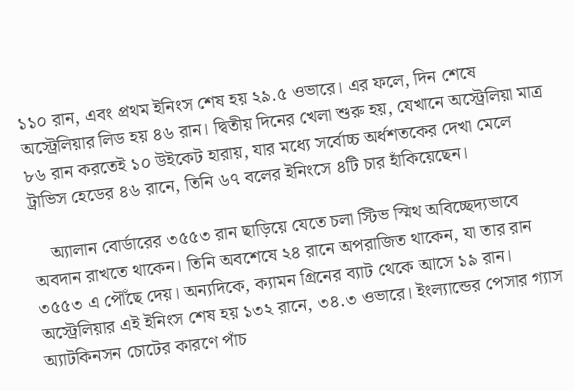১১০ রান, এবং প্রথম ইনিংস শেষ হয় ২৯.৫ ওভারে। এর ফলে, দিন শেষে অস্ট্রেলিয়ার লিড হয় ৪৬ রান। দ্বিতীয় দিনের খেলা শুরু হয়, যেখানে অস্ট্রেলিয়া মাত্র ৮৬ রান করতেই ১০ উইকেট হারায়, যার মধ্যে সর্বোচ্চ অর্ধশতকের দেখা মেলে ট্রাভিস হেডের ৪৬ রানে, তিনি ৬৭ বলের ইনিংসে ৪টি চার হাঁকিয়েছেন।

    অ্যালান বোর্ডারের ৩৫৫৩ রান ছাড়িয়ে যেতে চলা স্টিভ স্মিথ অবিচ্ছেদ্যভাবে অবদান রাখতে থাকেন। তিনি অবশেষে ২৪ রানে অপরাজিত থাকেন, যা তার রান ৩৫৫৩ এ পৌঁছে দেয়। অন্যদিকে, ক্যামন গ্রিনের ব্যাট থেকে আসে ১৯ রান। অস্ট্রেলিয়ার এই ইনিংস শেষ হয় ১৩২ রানে, ৩৪.৩ ওভারে। ইংল্যান্ডের পেসার গ্যাস অ্যাটকিনসন চোটের কারণে পাঁচ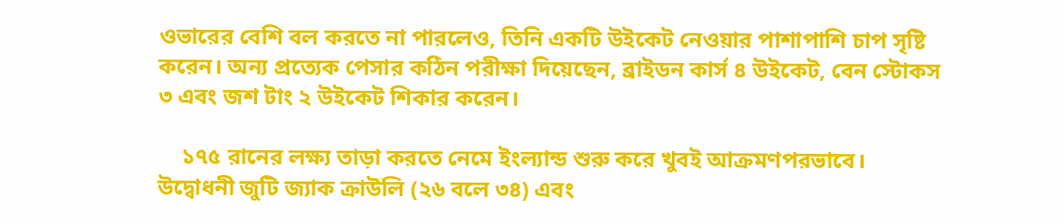ওভারের বেশি বল করতে না পারলেও, তিনি একটি উইকেট নেওয়ার পাশাপাশি চাপ সৃষ্টি করেন। অন্য প্রত্যেক পেসার কঠিন পরীক্ষা দিয়েছেন, ব্রাইডন কার্স ৪ উইকেট, বেন স্টোকস ৩ এবং জশ টাং ২ উইকেট শিকার করেন।

    ১৭৫ রানের লক্ষ্য তাড়া করতে নেমে ইংল্যান্ড শুরু করে খুবই আক্রমণপরভাবে। উদ্বোধনী জুটি জ্যাক ক্রাউলি (২৬ বলে ৩৪) এবং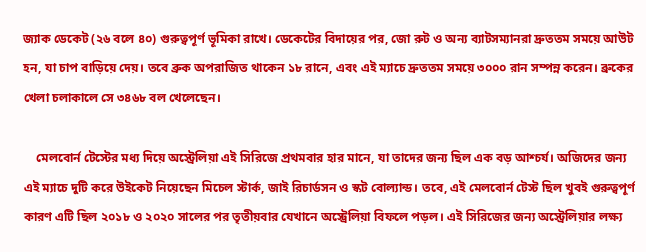জ্যাক ডেকেট (২৬ বলে ৪০) গুরুত্বপূর্ণ ভূমিকা রাখে। ডেকেটের বিদায়ের পর, জো রুট ও অন্য ব্যাটসম্যানরা দ্রুততম সময়ে আউট হন, যা চাপ বাড়িয়ে দেয়। তবে ব্রুক অপরাজিত থাকেন ১৮ রানে, এবং এই ম্যাচে দ্রুততম সময়ে ৩০০০ রান সম্পন্ন করেন। ব্রুকের খেলা চলাকালে সে ৩৪৬৮ বল খেলেছেন।

    মেলবোর্ন টেস্টের মধ্য দিয়ে অস্ট্রেলিয়া এই সিরিজে প্রথমবার হার মানে, যা তাদের জন্য ছিল এক বড় আশ্চর্য। অজিদের জন্য এই ম্যাচে দুটি করে উইকেট নিয়েছেন মিচেল স্টার্ক, জাই রিচার্ডসন ও স্কট বোল্যান্ড। তবে, এই মেলবোর্ন টেস্ট ছিল খুবই গুরুত্বপূর্ণ কারণ এটি ছিল ২০১৮ ও ২০২০ সালের পর তৃতীয়বার যেখানে অস্ট্রেলিয়া বিফলে পড়ল। এই সিরিজের জন্য অস্ট্রেলিয়ার লক্ষ্য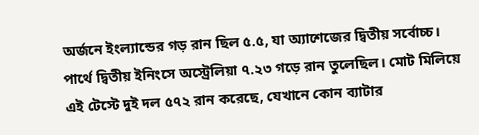অর্জনে ইংল্যান্ডের গড় রান ছিল ৫.৫, যা অ্যাশেজের দ্বিতীয় সর্বোচ্চ। পার্থে দ্বিতীয় ইনিংসে অস্ট্রেলিয়া ৭.২৩ গড়ে রান তুলেছিল। মোট মিলিয়ে এই টেস্টে দুই দল ৫৭২ রান করেছে, যেখানে কোন ব্যাটার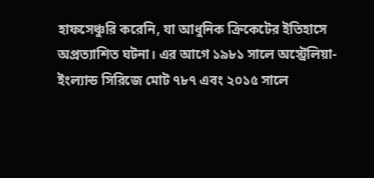হাফসেঞ্চুরি করেনি, যা আধুনিক ক্রিকেটের ইতিহাসে অপ্রত্যাশিত ঘটনা। এর আগে ১৯৮১ সালে অস্ট্রেলিয়া-ইংল্যান্ড সিরিজে মোট ৭৮৭ এবং ২০১৫ সালে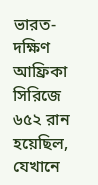ভারত-দক্ষিণ আফ্রিকা সিরিজে ৬৫২ রান হয়েছিল, যেখানে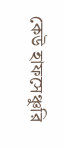কেউ হাফসেঞ্চুরি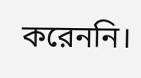করেননি।